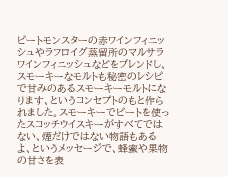ピートモンスターの赤ワインフィニッシュやラフロイグ蒸留所のマルサラワインフィニッシュなどをブレンドし、スモーキーなモルトも秘密のレシピで甘みのあるスモーキーモルトになります、というコンセプトのもと作られました。スモーキーでピートを使ったスコッチウイスキーがすべてではない、煙だけではない物語もあるよ、というメッセージで、蜂蜜や果物の甘さを表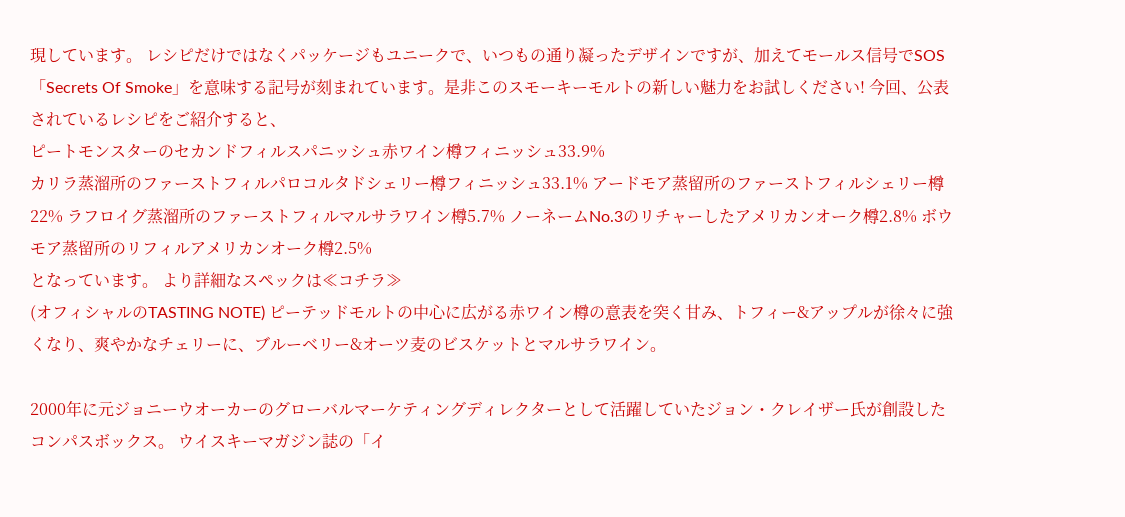現しています。 レシピだけではなくパッケージもユニークで、いつもの通り凝ったデザインですが、加えてモールス信号でSOS「Secrets Of Smoke」を意味する記号が刻まれています。是非このスモーキーモルトの新しい魅力をお試しください! 今回、公表されているレシピをご紹介すると、
ピートモンスターのセカンドフィルスパニッシュ赤ワイン樽フィニッシュ33.9%
カリラ蒸溜所のファーストフィルパロコルタドシェリー樽フィニッシュ33.1% アードモア蒸留所のファーストフィルシェリー樽22% ラフロイグ蒸溜所のファーストフィルマルサラワイン樽5.7% ノーネームNo.3のリチャーしたアメリカンオーク樽2.8% ボウモア蒸留所のリフィルアメリカンオーク樽2.5%
となっています。 より詳細なスペックは≪コチラ≫
(オフィシャルのTASTING NOTE) ピーテッドモルトの中心に広がる赤ワイン樽の意表を突く甘み、トフィー&アップルが徐々に強くなり、爽やかなチェリーに、ブルーベリー&オーツ麦のビスケットとマルサラワイン。

2000年に元ジョニーウオーカーのグローバルマーケティングディレクターとして活躍していたジョン・クレイザー氏が創設したコンパスボックス。 ウイスキーマガジン誌の「イ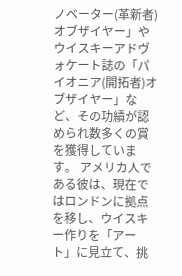ノベーター(革新者)オブザイヤー」やウイスキーアドヴォケート誌の「パイオニア(開拓者)オブザイヤー」など、その功績が認められ数多くの賞を獲得しています。 アメリカ人である彼は、現在ではロンドンに拠点を移し、ウイスキー作りを「アート」に見立て、挑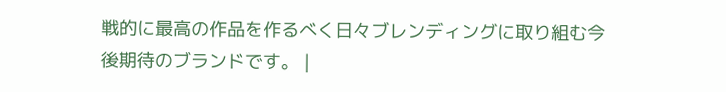戦的に最高の作品を作るべく日々ブレンディングに取り組む今後期待のブランドです。 |